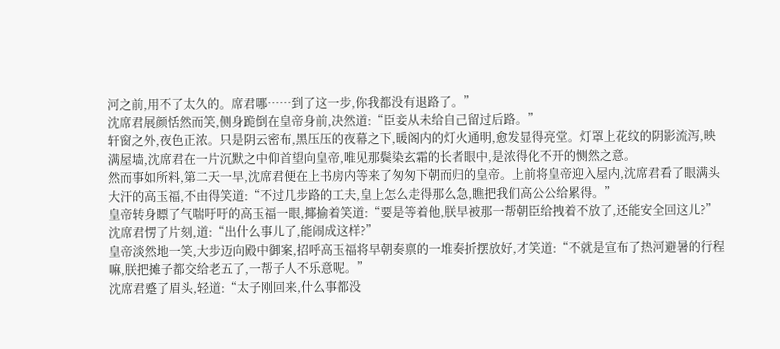河之前,用不了太久的。席君哪……到了这一步,你我都没有退路了。”
沈席君展颜恬然而笑,侧身跪倒在皇帝身前,决然道:“臣妾从未给自己留过后路。”
轩窗之外,夜色正浓。只是阴云密布,黑压压的夜幕之下,暖阁内的灯火通明,愈发显得亮堂。灯罩上花纹的阴影流泻,映满屋墙,沈席君在一片沉默之中仰首望向皇帝,唯见那鬓染玄霜的长者眼中,是浓得化不开的恻然之意。
然而事如所料,第二天一早,沈席君便在上书房内等来了匆匆下朝而归的皇帝。上前将皇帝迎入屋内,沈席君看了眼满头大汗的高玉福,不由得笑道:“不过几步路的工夫,皇上怎么走得那么急,瞧把我们高公公给累得。”
皇帝转身瞟了气喘吁吁的高玉福一眼,揶揄着笑道:“要是等着他,朕早被那一帮朝臣给拽着不放了,还能安全回这儿?”
沈席君愣了片刻,道:“出什么事儿了,能闹成这样?”
皇帝淡然地一笑,大步迈向殿中御案,招呼高玉福将早朝奏禀的一堆奏折摆放好,才笑道:“不就是宣布了热河避暑的行程嘛,朕把摊子都交给老五了,一帮子人不乐意呢。”
沈席君蹙了眉头,轻道:“太子刚回来,什么事都没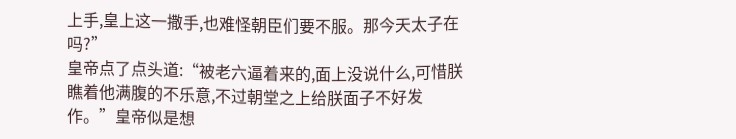上手,皇上这一撒手,也难怪朝臣们要不服。那今天太子在吗?”
皇帝点了点头道:“被老六逼着来的,面上没说什么,可惜朕瞧着他满腹的不乐意,不过朝堂之上给朕面子不好发作。”皇帝似是想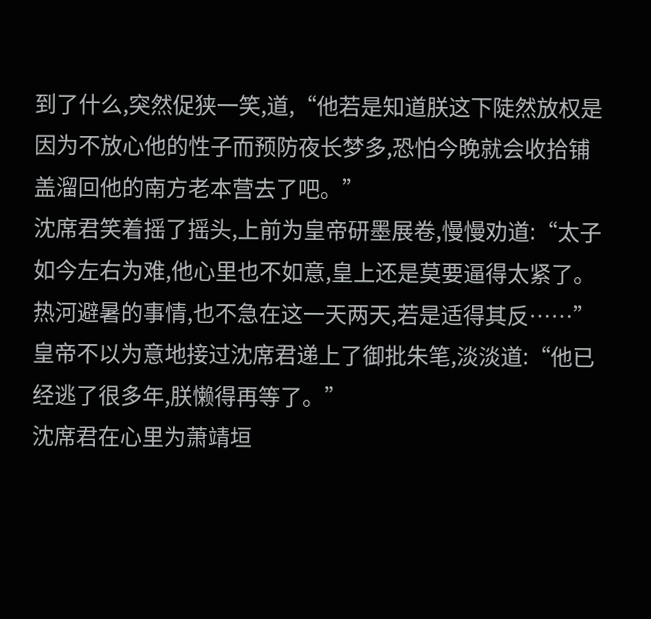到了什么,突然促狭一笑,道,“他若是知道朕这下陡然放权是因为不放心他的性子而预防夜长梦多,恐怕今晚就会收拾铺盖溜回他的南方老本营去了吧。”
沈席君笑着摇了摇头,上前为皇帝研墨展卷,慢慢劝道:“太子如今左右为难,他心里也不如意,皇上还是莫要逼得太紧了。热河避暑的事情,也不急在这一天两天,若是适得其反……”
皇帝不以为意地接过沈席君递上了御批朱笔,淡淡道:“他已经逃了很多年,朕懒得再等了。”
沈席君在心里为萧靖垣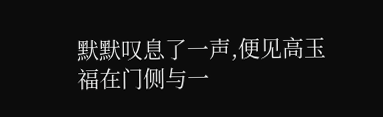默默叹息了一声,便见高玉福在门侧与一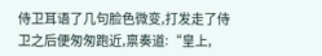侍卫耳语了几句脸色微变,打发走了侍卫之后便匆匆跑近,禀奏道:“皇上,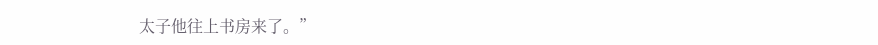太子他往上书房来了。”